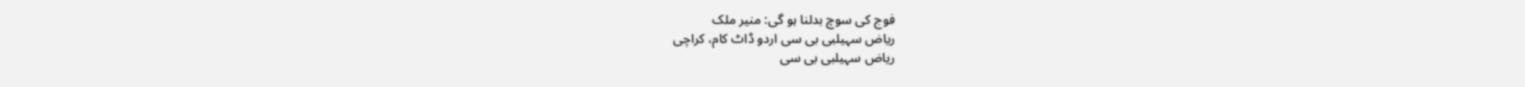فوج کی سوچ بدلنا ہو گی: منیر ملک
ریاض سہیلبی بی سی اردو ڈاٹ کام، کراچی
ریاض سہیلبی بی سی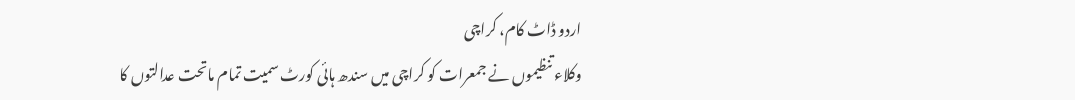اردو ڈاٹ کام، کراچی
وکلاء تنظیموں نے جمعرات کو کراچی میں سندھ ہائی کورٹ سمیت تمام ماتحت عدالتوں کا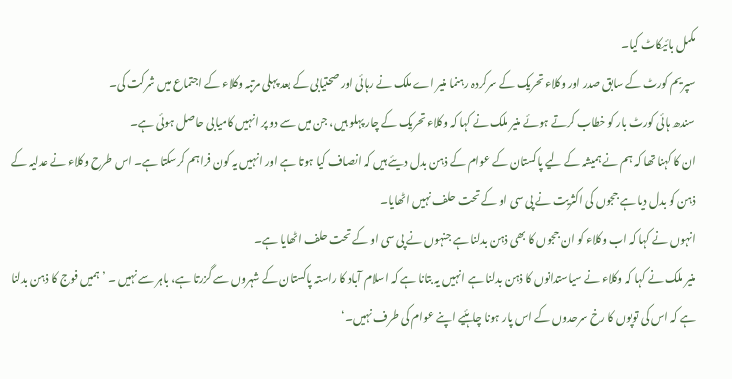مکمل بائیکاٹ کیا۔
سپریم کورٹ کے سابق صدر اور وکلاء تحریک کے سرکردہ رہنما منیر اے ملک نے رہائی اور صحتیابی کے بعد پہلی مرتبہ وکلاء کے اجتماع میں شرکت کی۔
سندھ ہائی کورٹ بار کو خطاب کرتے ہوئے منیر ملک نے کہا کہ وکلاء تحریک کے چار پہلو ہیں، جن میں سے دو پر انہیں کامیابی حاصل ہوئی ہے۔
ان کا کہنا تھا کہ ہم نے ہمیشہ کے لیے پاکستان کے عوام کے ذہن بدل دیئے ہیں کہ انصاف کیا ہوتا ہے اور انہیں یہ کون فراہم کرسکتا ہے۔ اس طرح وکلاء نے عدلیہ کے ذہن کو بدل دیا ہے ججوں کی اکثریت نے پی سی او کے تحت حلف نہیں اٹھایا۔
انہوں نے کہا کہ اب وکلاء کو ان ججوں کا بھی ذہن بدلنا ہے جنہوں نے پی سی او کے تحت حلف اٹھایا ہے۔
منیر ملک نے کہا کہ وکلاء نے سیاستدانوں کا ذہن بدلنا ہے انہیں یہ بتانا ہے کہ اسلام آباد کا راستہ پاکستان کے شہروں سے گزرتا ہے، باہر سے نہیں ۔ ’ہمیں فوج کا ذہن بدلنا ہے کہ اس کی توپوں کا رخ سرحدوں کے اس پار ہونا چاہئیے اپنے عوام کی طرف نہیں۔‘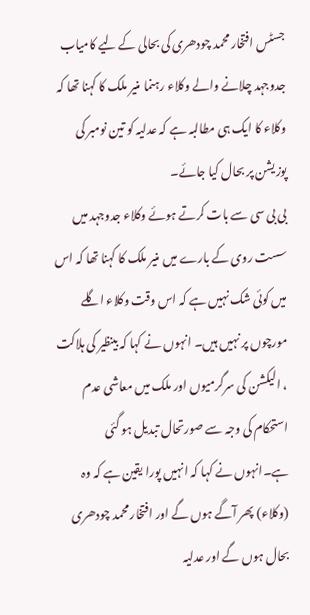جسٹس افتخار محمد چودھری کی بحالی کے لیے کامیاب جدوجہد چلانے والے وکلاء رہنما منیر ملک کا کہنا تھا کہ وکلاء کا ایک ہی مطالبہ ہے کہ عدلیہ کو تین نومبر کی پوزیشن پر بحال کیا جائے۔
بی بی سی سے بات کرتے ہوئے وکلاء جدوجہد میں سست روی کے بارے میں منیر ملک کا کہنا تھا کہ اس میں کوئی شک نہیں ہے کہ اس وقت وکلاء اگلے مورچوں پر نہیں ہیں۔ انہوں نے کہا کہ بینظیر کی ہلاکت ، الیکشن کی سرگرمیوں اور ملک میں معاشی عدم استحکام کی وجہ سے صورتحال تبدیل ہو گئی ہے۔انہوں نے کہا کہ انہیں پورا یقین ہے کہ وہ (وکلاء) پھر آگے ہوں گے اور افتخار محمد چودھری بحال ہوں گے اور عدلیہ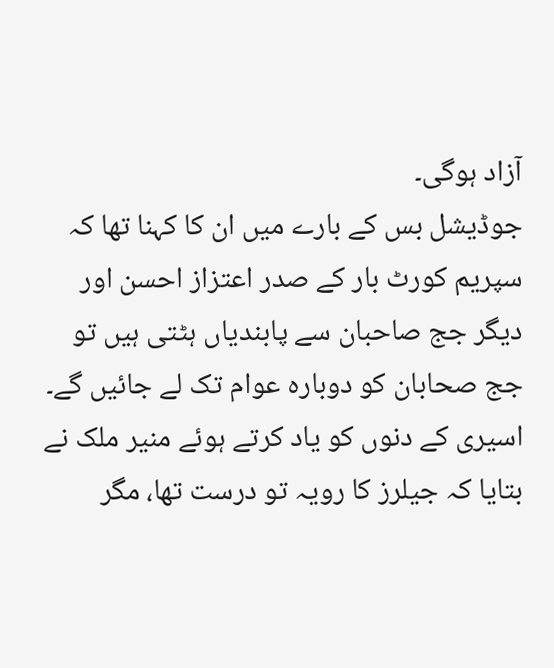آزاد ہوگی۔
جوڈیشل بس کے بارے میں ان کا کہنا تھا کہ سپریم کورٹ بار کے صدر اعتزاز احسن اور دیگر جج صاحبان سے پابندیاں ہٹتی ہیں تو جج صحابان کو دوبارہ عوام تک لے جائیں گے۔
اسیری کے دنوں کو یاد کرتے ہوئے منیر ملک نے بتایا کہ جیلرز کا رویہ تو درست تھا، مگر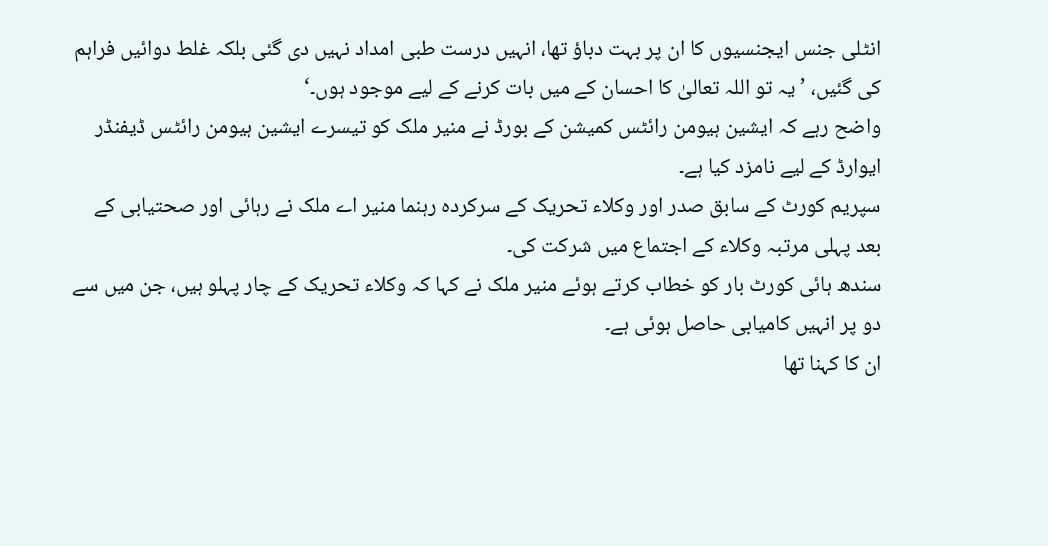انٹلی جنس ایجنسیوں کا ان پر بہت دباؤ تھا، انہیں درست طبی امداد نہیں دی گئی بلکہ غلط دوائیں فراہم کی گئیں، ’یہ تو اللہ تعالیٰ کا احسان کے میں بات کرنے کے لیے موجود ہوں۔‘
واضح رہے کہ ایشین ہیومن رائٹس کمیشن کے بورڈ نے منیر ملک کو تیسرے ایشین ہیومن رائٹس ڈیفنڈر ایوارڈ کے لیے نامزد کیا ہے۔
سپریم کورٹ کے سابق صدر اور وکلاء تحریک کے سرکردہ رہنما منیر اے ملک نے رہائی اور صحتیابی کے بعد پہلی مرتبہ وکلاء کے اجتماع میں شرکت کی۔
سندھ ہائی کورٹ بار کو خطاب کرتے ہوئے منیر ملک نے کہا کہ وکلاء تحریک کے چار پہلو ہیں، جن میں سے دو پر انہیں کامیابی حاصل ہوئی ہے۔
ان کا کہنا تھا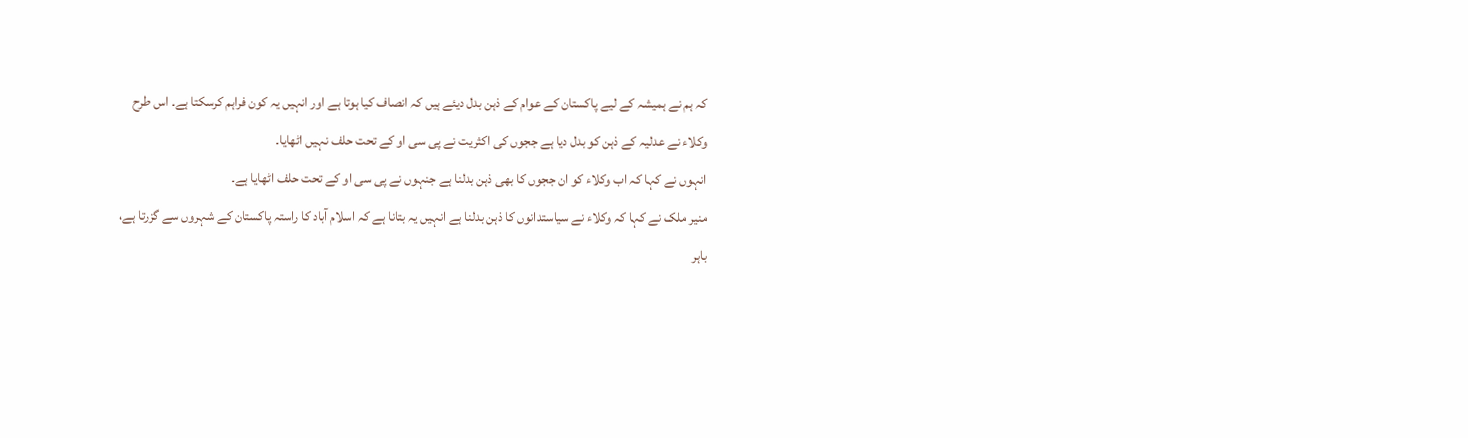کہ ہم نے ہمیشہ کے لیے پاکستان کے عوام کے ذہن بدل دیئے ہیں کہ انصاف کیا ہوتا ہے اور انہیں یہ کون فراہم کرسکتا ہے۔ اس طرح وکلاء نے عدلیہ کے ذہن کو بدل دیا ہے ججوں کی اکثریت نے پی سی او کے تحت حلف نہیں اٹھایا۔
انہوں نے کہا کہ اب وکلاء کو ان ججوں کا بھی ذہن بدلنا ہے جنہوں نے پی سی او کے تحت حلف اٹھایا ہے۔
منیر ملک نے کہا کہ وکلاء نے سیاستدانوں کا ذہن بدلنا ہے انہیں یہ بتانا ہے کہ اسلام آباد کا راستہ پاکستان کے شہروں سے گزرتا ہے، باہر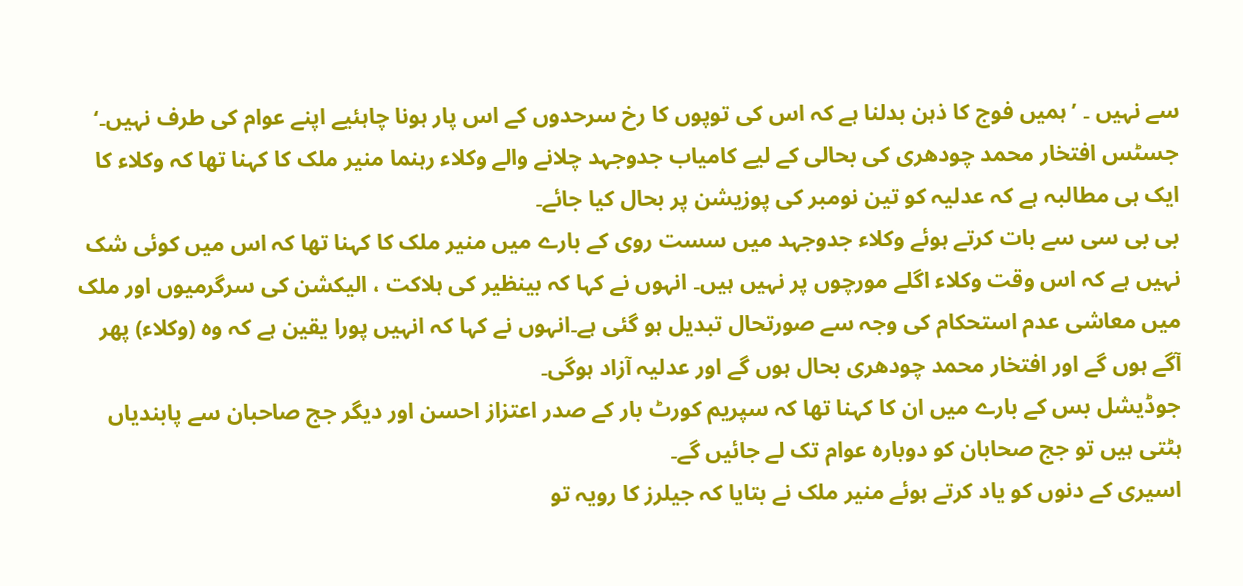سے نہیں ۔ ’ہمیں فوج کا ذہن بدلنا ہے کہ اس کی توپوں کا رخ سرحدوں کے اس پار ہونا چاہئیے اپنے عوام کی طرف نہیں۔‘
جسٹس افتخار محمد چودھری کی بحالی کے لیے کامیاب جدوجہد چلانے والے وکلاء رہنما منیر ملک کا کہنا تھا کہ وکلاء کا ایک ہی مطالبہ ہے کہ عدلیہ کو تین نومبر کی پوزیشن پر بحال کیا جائے۔
بی بی سی سے بات کرتے ہوئے وکلاء جدوجہد میں سست روی کے بارے میں منیر ملک کا کہنا تھا کہ اس میں کوئی شک نہیں ہے کہ اس وقت وکلاء اگلے مورچوں پر نہیں ہیں۔ انہوں نے کہا کہ بینظیر کی ہلاکت ، الیکشن کی سرگرمیوں اور ملک میں معاشی عدم استحکام کی وجہ سے صورتحال تبدیل ہو گئی ہے۔انہوں نے کہا کہ انہیں پورا یقین ہے کہ وہ (وکلاء) پھر آگے ہوں گے اور افتخار محمد چودھری بحال ہوں گے اور عدلیہ آزاد ہوگی۔
جوڈیشل بس کے بارے میں ان کا کہنا تھا کہ سپریم کورٹ بار کے صدر اعتزاز احسن اور دیگر جج صاحبان سے پابندیاں ہٹتی ہیں تو جج صحابان کو دوبارہ عوام تک لے جائیں گے۔
اسیری کے دنوں کو یاد کرتے ہوئے منیر ملک نے بتایا کہ جیلرز کا رویہ تو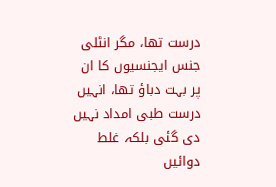درست تھا، مگر انٹلی جنس ایجنسیوں کا ان پر بہت دباؤ تھا، انہیں درست طبی امداد نہیں دی گئی بلکہ غلط دوائیں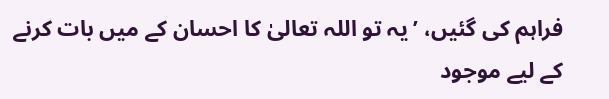فراہم کی گئیں، ’یہ تو اللہ تعالیٰ کا احسان کے میں بات کرنے کے لیے موجود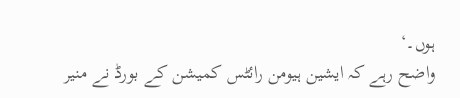ہوں۔‘
واضح رہے کہ ایشین ہیومن رائٹس کمیشن کے بورڈ نے منیر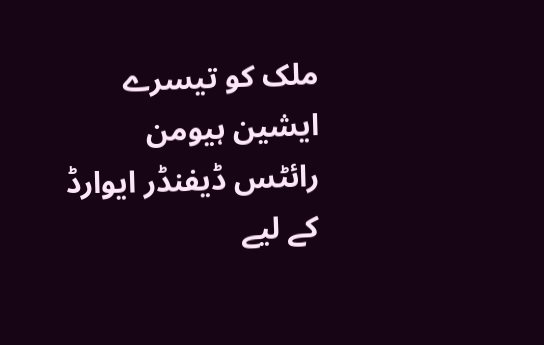ملک کو تیسرے ایشین ہیومن رائٹس ڈیفنڈر ایوارڈ کے لیے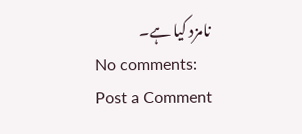نامزد کیا ہے۔
No comments:
Post a Comment